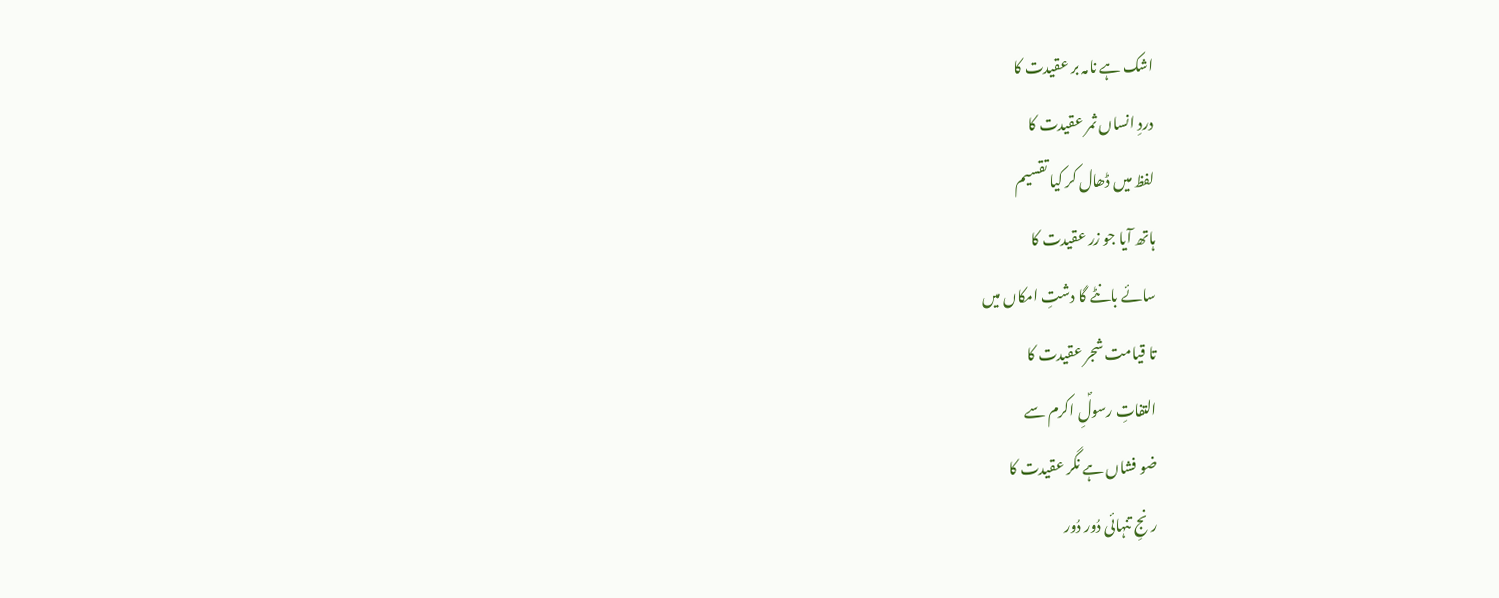اشک ہے نامہ بر عقیدت کا
دردِ انساں ثمر عقیدت کا
لفظ میں ڈھال کر کیا تقسیم
ہاتھ آیا جو زر عقیدت کا
سائے بانٹے گا دشتِ امکاں میں
تا قیامت شجر عقیدت کا
التفاتِ رسولِؐ اکرم سے
ضو فشاں ہے نگر عقیدت کا
رنجِ تنہائی دُور دُور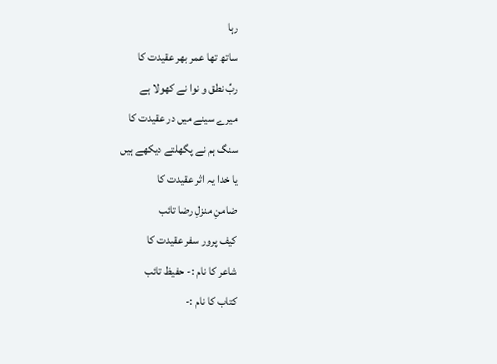رہا
ساتھ تھا عمر بھر عقیدت کا
ربِّ نطق و نوا نے کھولا ہے
میرے سینے میں در عقیدت کا
سنگ ہم نے پگھلتے دیکھے ہیں
یا خدا یہ اثر عقیدت کا
ضامنِ منزلِ رضا تائب
کیف پرور سفر عقیدت کا
شاعر کا نام :- حفیظ تائب
کتاب کا نام :-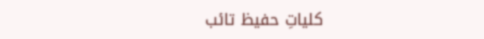کلیاتِ حفیظ تائب